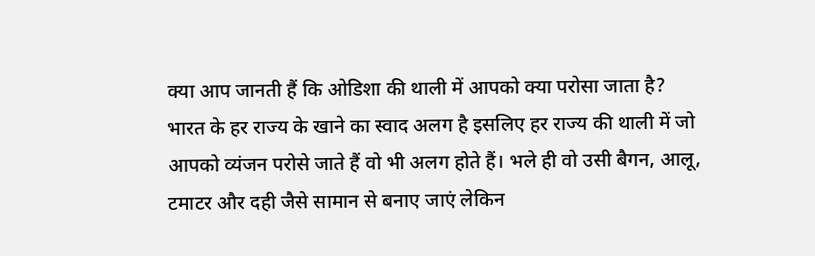क्या आप जानती हैं कि ओडिशा की थाली में आपको क्या परोसा जाता है?
भारत के हर राज्य के खाने का स्वाद अलग है इसलिए हर राज्य की थाली में जो आपको व्यंजन परोसे जाते हैं वो भी अलग होते हैं। भले ही वो उसी बैगन, आलू, टमाटर और दही जैसे सामान से बनाए जाएं लेकिन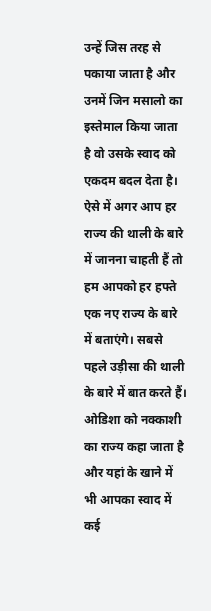उन्हें जिस तरह से पकाया जाता है और उनमें जिन मसालो का इस्तेमाल किया जाता है वो उसके स्वाद को एकदम बदल देता है। ऐसे में अगर आप हर राज्य की थाली के बारे में जानना चाहती हैं तो हम आपको हर हफ्ते एक नए राज्य के बारे में बताएंगे। सबसे पहले उड़ीसा की थाली के बारे में बात करते हैं। ओडिशा को नक्काशी का राज्य कहा जाता है और यहां के खाने में भी आपका स्वाद में कई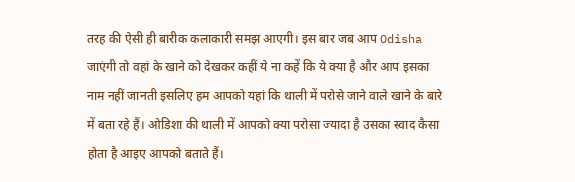तरह की ऐसी ही बारीक कलाकारी समझ आएगी। इस बार जब आप Odisha जाएंगी तो वहां के खाने को देखकर कहीं ये ना कहें कि ये क्या है और आप इसका नाम नहीं जानती इसलिए हम आपको यहां कि थाली में परोसे जाने वाले खाने के बारे में बता रहे हैं। ओडिशा की थाली में आपको क्या परोसा ज्यादा है उसका स्वाद कैसा होता है आइए आपको बताते हैं।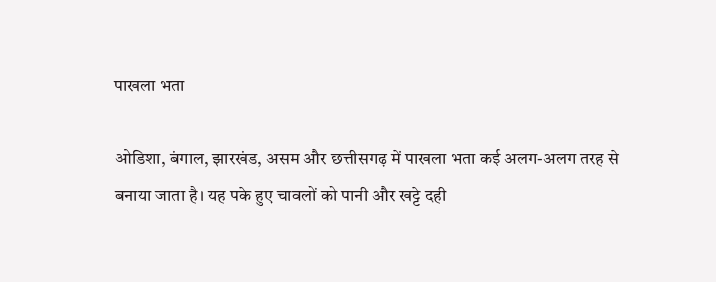पाखला भता

ओडिशा, बंगाल, झारखंड, असम और छत्तीसगढ़ में पाखला भता कई अलग-अलग तरह से बनाया जाता है। यह पके हुए चावलों को पानी और खट्टे दही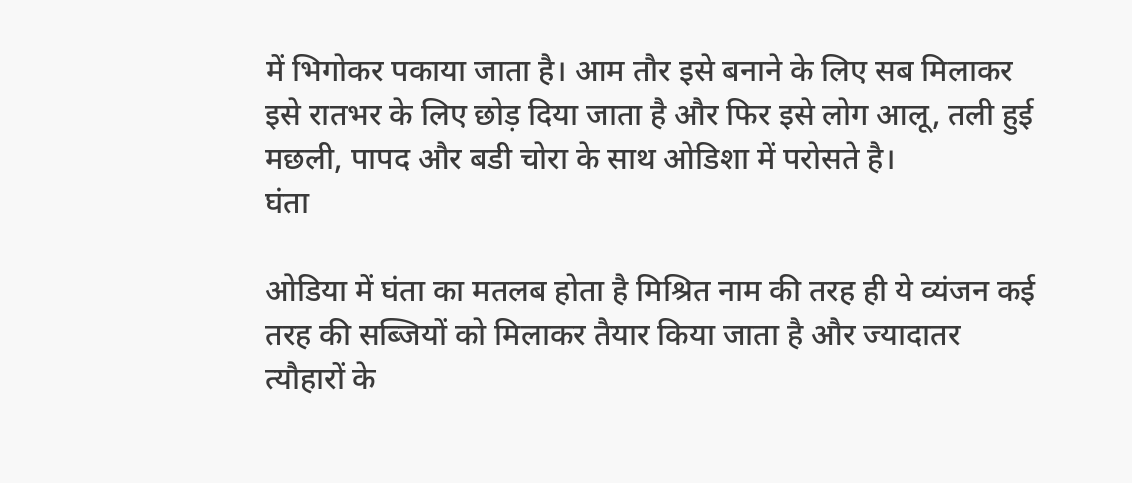में भिगोकर पकाया जाता है। आम तौर इसे बनाने के लिए सब मिलाकर इसे रातभर के लिए छोड़ दिया जाता है और फिर इसे लोग आलू, तली हुई मछली, पापद और बडी चोरा के साथ ओडिशा में परोसते है।
घंता

ओडिया में घंता का मतलब होता है मिश्रित नाम की तरह ही ये व्यंजन कई तरह की सब्जियों को मिलाकर तैयार किया जाता है और ज्यादातर त्यौहारों के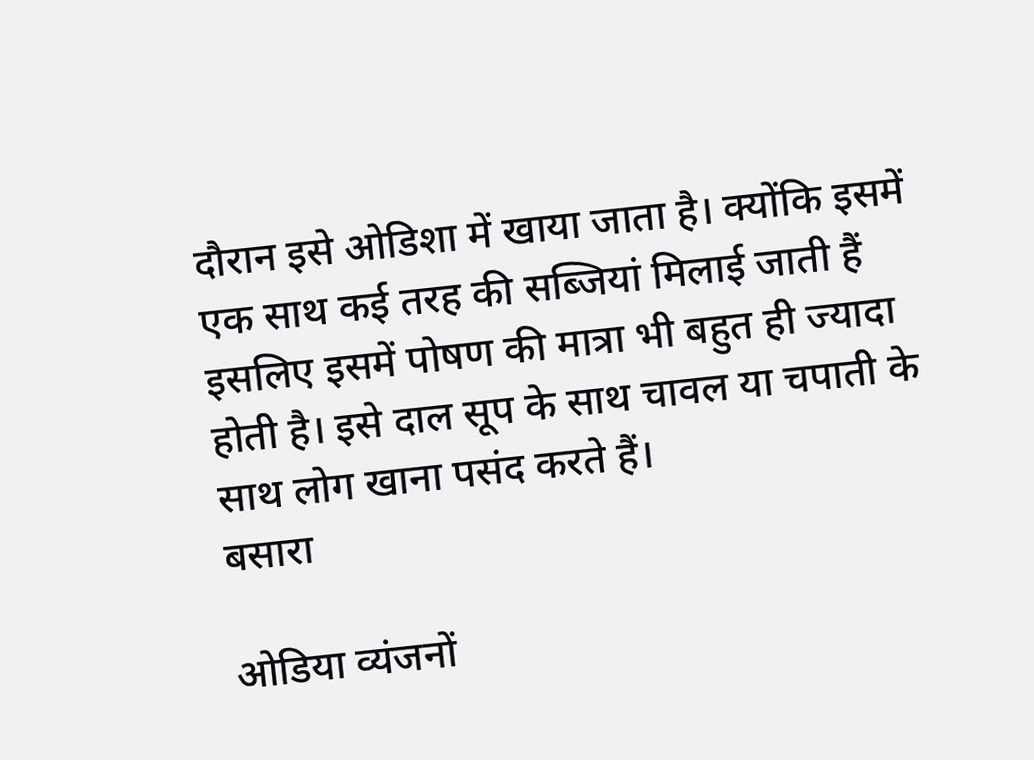दौरान इसे ओडिशा में खाया जाता है। क्योंकि इसमें एक साथ कई तरह की सब्जियां मिलाई जाती हैं इसलिए इसमें पोषण की मात्रा भी बहुत ही ज्यादा होती है। इसे दाल सूप के साथ चावल या चपाती के साथ लोग खाना पसंद करते हैं।
बसारा

ओडिया व्यंजनों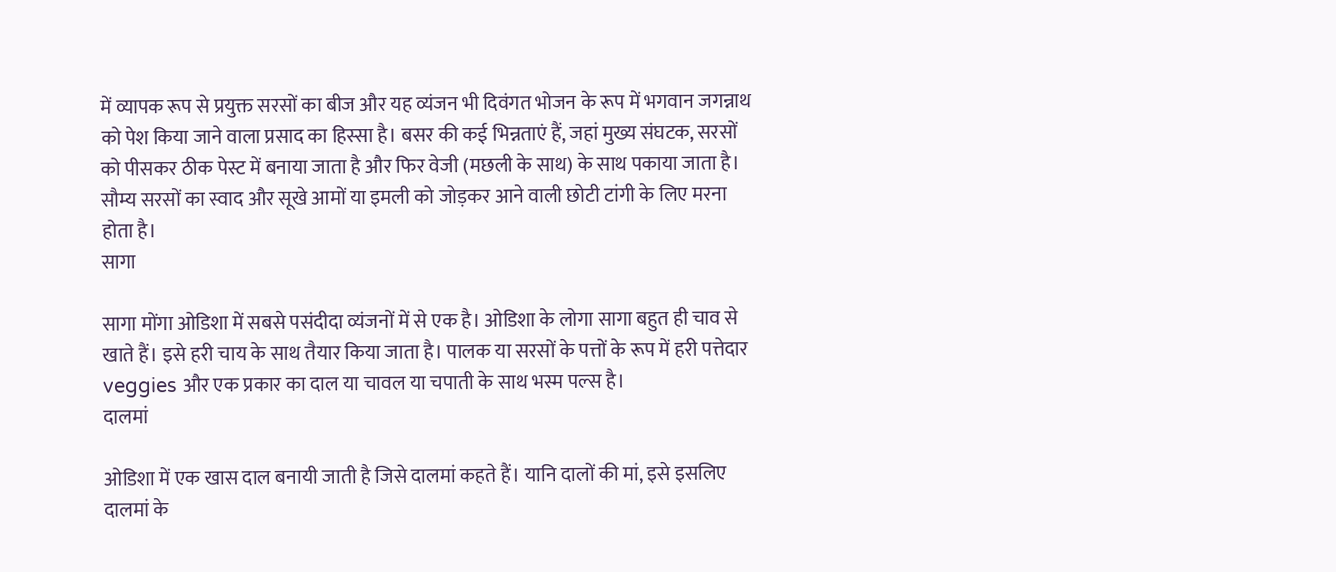में व्यापक रूप से प्रयुक्त सरसों का बीज और यह व्यंजन भी दिवंगत भोजन के रूप में भगवान जगन्नाथ को पेश किया जाने वाला प्रसाद का हिस्सा है। बसर की कई भिन्नताएं हैं, जहां मुख्य संघटक, सरसों को पीसकर ठीक पेस्ट में बनाया जाता है और फिर वेजी (मछली के साथ) के साथ पकाया जाता है। सौम्य सरसों का स्वाद और सूखे आमों या इमली को जोड़कर आने वाली छोटी टांगी के लिए मरना होता है।
सागा

सागा मोंगा ओडिशा में सबसे पसंदीदा व्यंजनों में से एक है। ओडिशा के लोगा सागा बहुत ही चाव से खाते हैं। इसे हरी चाय के साथ तैयार किया जाता है। पालक या सरसों के पत्तों के रूप में हरी पत्तेदार veggies और एक प्रकार का दाल या चावल या चपाती के साथ भस्म पल्स है।
दालमां

ओडिशा में एक खास दाल बनायी जाती है जिसे दालमां कहते हैं। यानि दालों की मां, इसे इसलिए दालमां के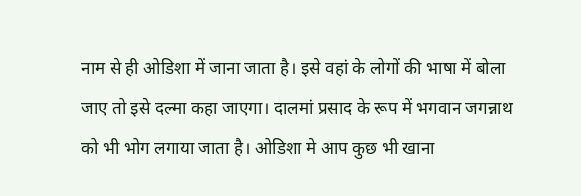नाम से ही ओडिशा में जाना जाता है। इसे वहां के लोगों की भाषा में बोला जाए तो इसे दल्मा कहा जाएगा। दालमां प्रसाद के रूप में भगवान जगन्नाथ को भी भोग लगाया जाता है। ओडिशा मे आप कुछ भी खाना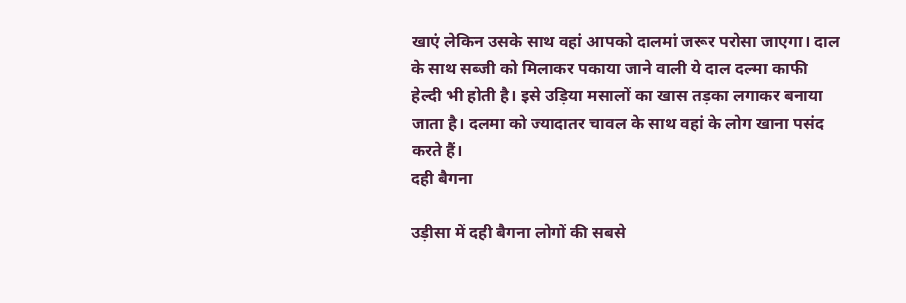खाएं लेकिन उसके साथ वहां आपको दालमां जरूर परोसा जाएगा। दाल के साथ सब्जी को मिलाकर पकाया जाने वाली ये दाल दल्मा काफी हेल्दी भी होती है। इसे उड़िया मसालों का खास तड़का लगाकर बनाया जाता है। दलमा को ज्यादातर चावल के साथ वहां के लोग खाना पसंद करते हैं।
दही बैगना

उड़ीसा में दही बैगना लोगों की सबसे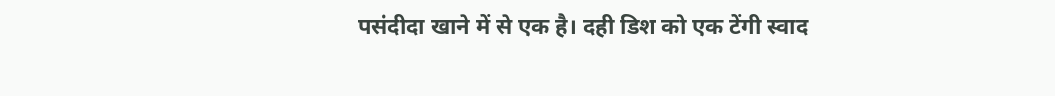पसंदीदा खाने में से एक है। दही डिश को एक टेंगी स्वाद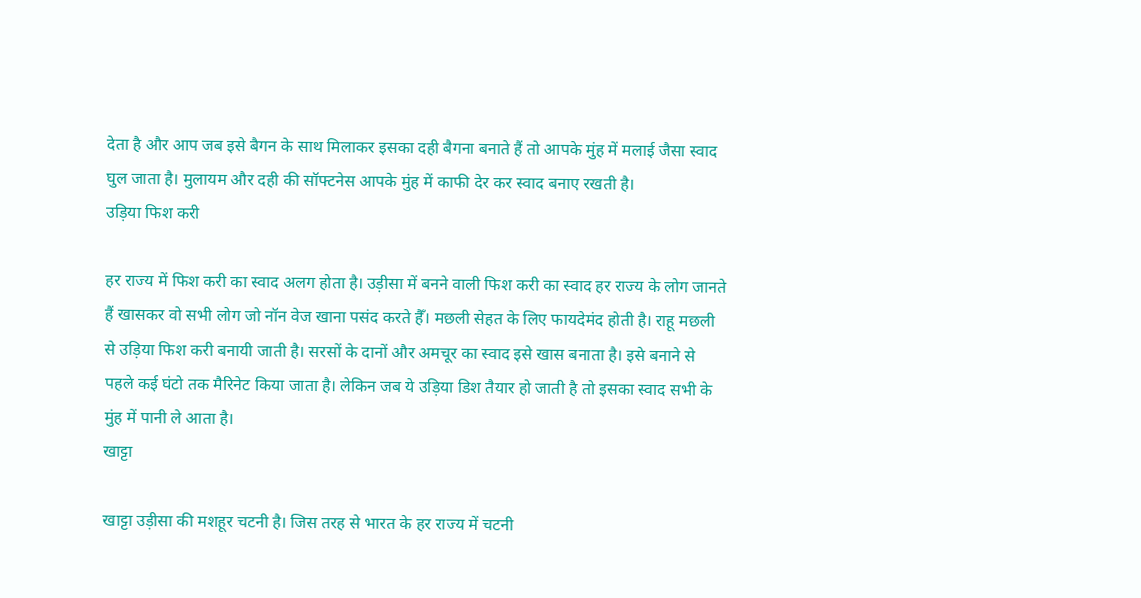देता है और आप जब इसे बैगन के साथ मिलाकर इसका दही बैगना बनाते हैं तो आपके मुंह में मलाई जैसा स्वाद घुल जाता है। मुलायम और दही की सॉफ्टनेस आपके मुंह में काफी देर कर स्वाद बनाए रखती है।
उड़िया फिश करी

हर राज्य में फिश करी का स्वाद अलग होता है। उड़ीसा में बनने वाली फिश करी का स्वाद हर राज्य के लोग जानते हैं खासकर वो सभी लोग जो नॉन वेज खाना पसंद करते हैँ। मछली सेहत के लिए फायदेमंद होती है। राहू मछली से उड़िया फिश करी बनायी जाती है। सरसों के दानों और अमचूर का स्वाद इसे खास बनाता है। इसे बनाने से पहले कई घंटो तक मैरिनेट किया जाता है। लेकिन जब ये उड़िया डिश तैयार हो जाती है तो इसका स्वाद सभी के मुंह में पानी ले आता है।
खाट्टा

खाट्टा उड़ीसा की मशहूर चटनी है। जिस तरह से भारत के हर राज्य में चटनी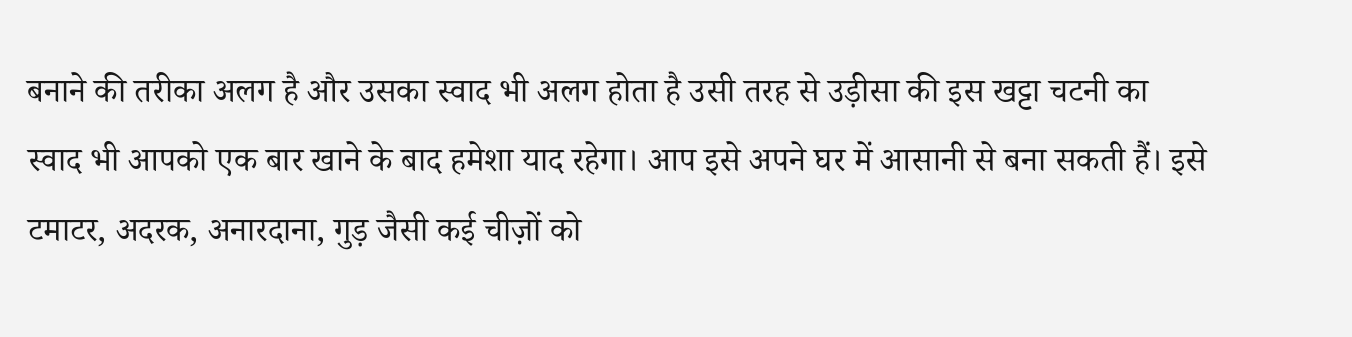बनाने की तरीका अलग है और उसका स्वाद भी अलग होता है उसी तरह से उड़ीसा की इस खट्टा चटनी का स्वाद भी आपको एक बार खाने के बाद हमेशा याद रहेगा। आप इसे अपने घर में आसानी से बना सकती हैं। इसे टमाटर, अदरक, अनारदाना, गुड़ जैसी कई चीज़ों को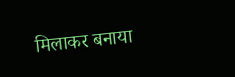मिलाकर बनाया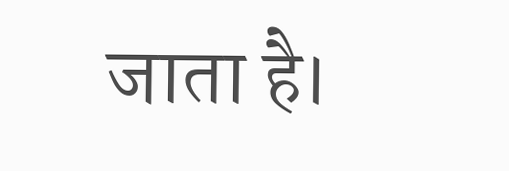जाता है।